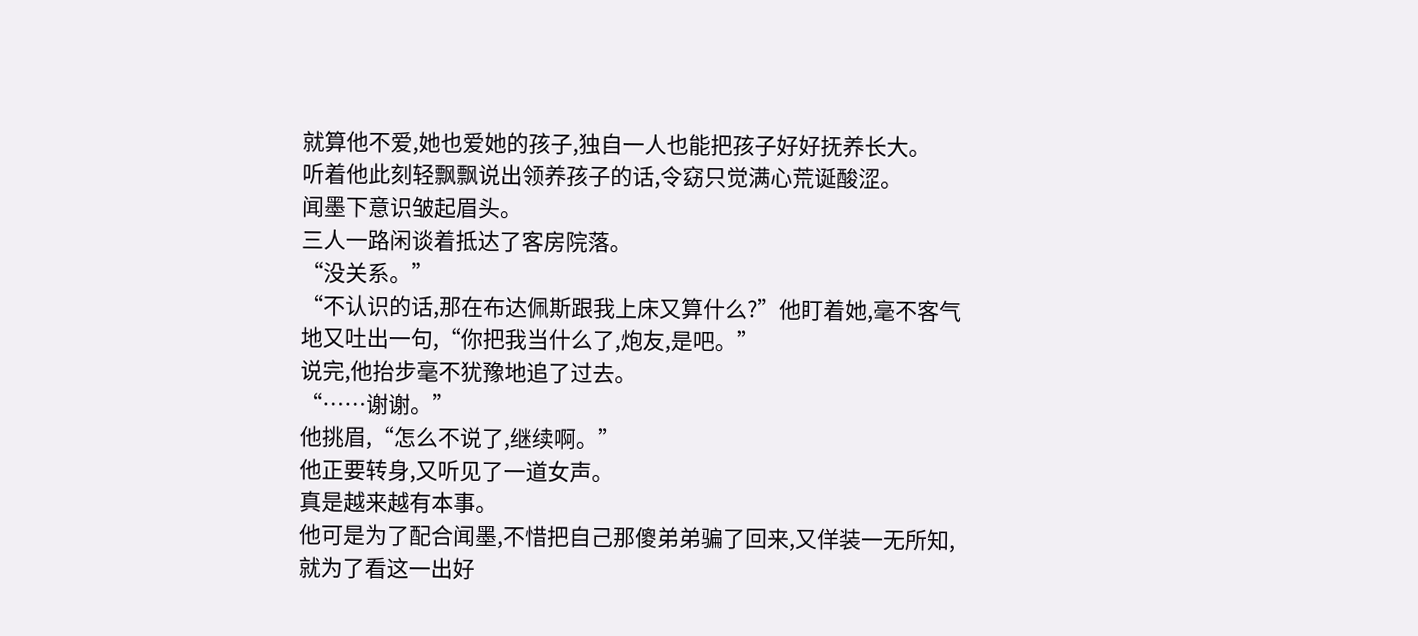就算他不爱,她也爱她的孩子,独自一人也能把孩子好好抚养长大。
听着他此刻轻飘飘说出领养孩子的话,令窈只觉满心荒诞酸涩。
闻墨下意识皱起眉头。
三人一路闲谈着抵达了客房院落。
“没关系。”
“不认识的话,那在布达佩斯跟我上床又算什么?”他盯着她,毫不客气地又吐出一句,“你把我当什么了,炮友,是吧。”
说完,他抬步毫不犹豫地追了过去。
“……谢谢。”
他挑眉,“怎么不说了,继续啊。”
他正要转身,又听见了一道女声。
真是越来越有本事。
他可是为了配合闻墨,不惜把自己那傻弟弟骗了回来,又佯装一无所知,就为了看这一出好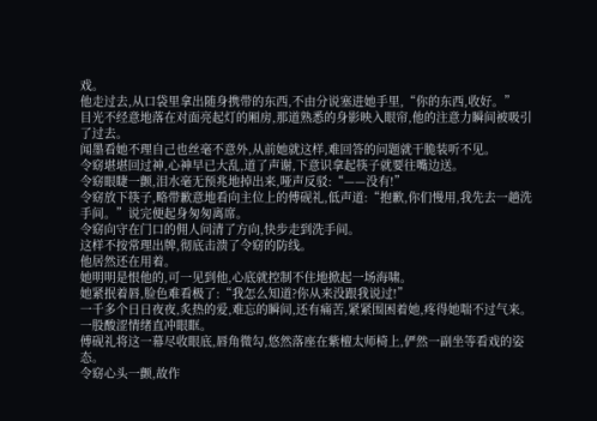戏。
他走过去,从口袋里拿出随身携带的东西,不由分说塞进她手里,“你的东西,收好。”
目光不经意地落在对面亮起灯的厢房,那道熟悉的身影映入眼帘,他的注意力瞬间被吸引了过去。
闻墨看她不理自己也丝毫不意外,从前她就这样,难回答的问题就干脆装听不见。
令窈堪堪回过神,心神早已大乱,道了声谢,下意识拿起筷子就要往嘴边送。
令窈眼睫一颤,泪水毫无预兆地掉出来,哑声反驳:“——没有!”
令窈放下筷子,略带歉意地看向主位上的傅砚礼,低声道:“抱歉,你们慢用,我先去一趟洗手间。”说完便起身匆匆离席。
令窈向守在门口的佣人问清了方向,快步走到洗手间。
这样不按常理出牌,彻底击溃了令窈的防线。
他居然还在用着。
她明明是恨他的,可一见到他,心底就控制不住地掀起一场海啸。
她紧抿着唇,脸色难看极了:“我怎么知道?你从来没跟我说过!”
一千多个日日夜夜,炙热的爱,难忘的瞬间,还有痛苦,紧紧围困着她,疼得她喘不过气来。
一股酸涩情绪直冲眼眶。
傅砚礼将这一幕尽收眼底,唇角微勾,悠然落座在紫檀太师椅上,俨然一副坐等看戏的姿态。
令窈心头一颤,故作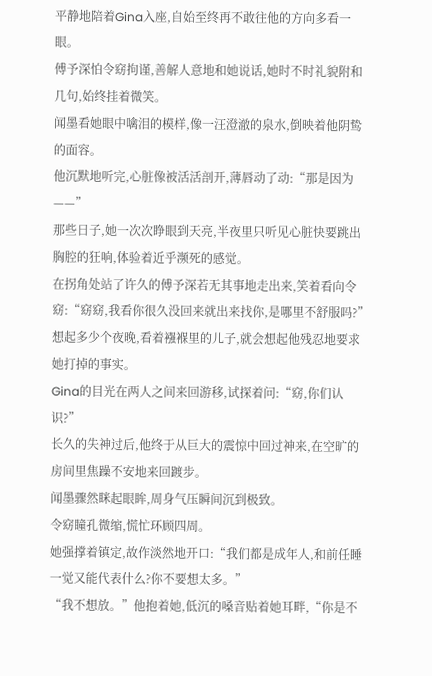平静地陪着Gina入座,自始至终再不敢往他的方向多看一眼。
傅予深怕令窈拘谨,善解人意地和她说话,她时不时礼貌附和几句,始终挂着微笑。
闻墨看她眼中噙泪的模样,像一汪澄澈的泉水,倒映着他阴鸷的面容。
他沉默地听完,心脏像被活活剖开,薄唇动了动:“那是因为——”
那些日子,她一次次睁眼到天亮,半夜里只听见心脏快要跳出胸腔的狂响,体验着近乎濒死的感觉。
在拐角处站了许久的傅予深若无其事地走出来,笑着看向令窈:“窈窈,我看你很久没回来就出来找你,是哪里不舒服吗?”
想起多少个夜晚,看着襁褓里的儿子,就会想起他残忍地要求她打掉的事实。
Gina的目光在两人之间来回游移,试探着问:“窈,你们认识?”
长久的失神过后,他终于从巨大的震惊中回过神来,在空旷的房间里焦躁不安地来回踱步。
闻墨骤然眯起眼眸,周身气压瞬间沉到极致。
令窈瞳孔微缩,慌忙环顾四周。
她强撑着镇定,故作淡然地开口:“我们都是成年人,和前任睡一觉又能代表什么?你不要想太多。”
“我不想放。”他抱着她,低沉的嗓音贴着她耳畔,“你是不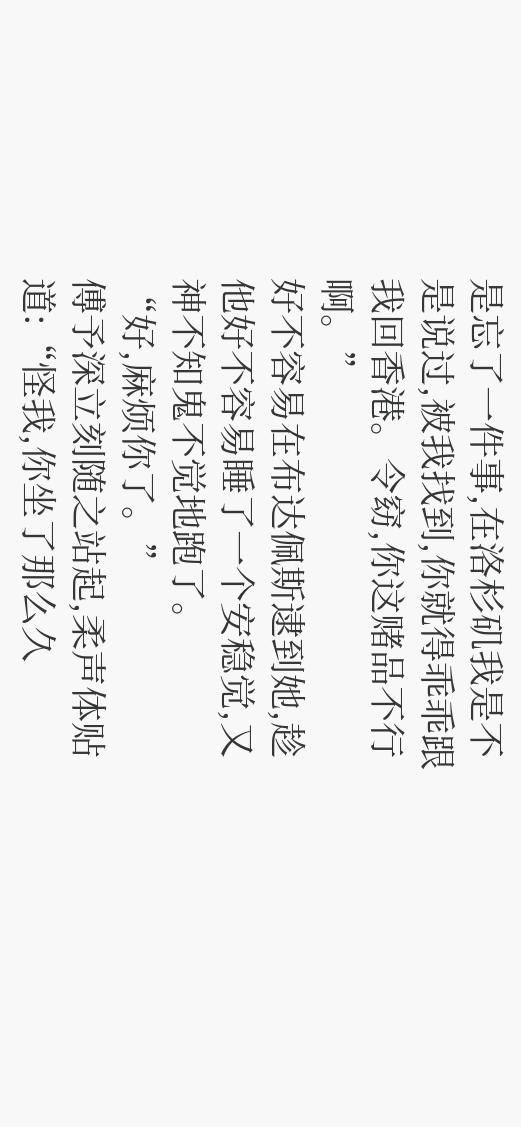是忘了一件事,在洛杉矶我是不是说过,被我找到,你就得乖乖跟我回香港。令窈,你这赌品不行啊。”
好不容易在布达佩斯逮到她,趁他好不容易睡了一个安稳觉,又神不知鬼不觉地跑了。
“好,麻烦你了。”
傅予深立刻随之站起,柔声体贴道:“怪我,你坐了那么久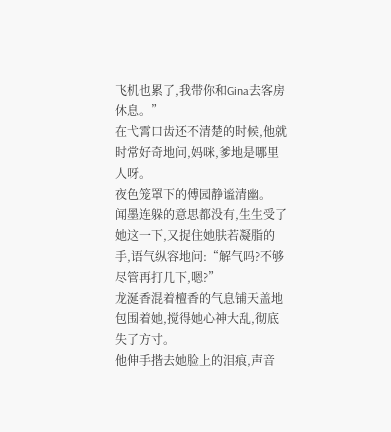飞机也累了,我带你和Gina去客房休息。”
在弋霄口齿还不清楚的时候,他就时常好奇地问,妈咪,爹地是哪里人呀。
夜色笼罩下的傅园静谧清幽。
闻墨连躲的意思都没有,生生受了她这一下,又捉住她肤若凝脂的手,语气纵容地问:“解气吗?不够尽管再打几下,嗯?”
龙涎香混着檀香的气息铺天盖地包围着她,搅得她心神大乱,彻底失了方寸。
他伸手揩去她脸上的泪痕,声音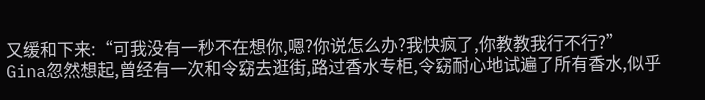又缓和下来:“可我没有一秒不在想你,嗯?你说怎么办?我快疯了,你教教我行不行?”
Gina忽然想起,曾经有一次和令窈去逛街,路过香水专柜,令窈耐心地试遍了所有香水,似乎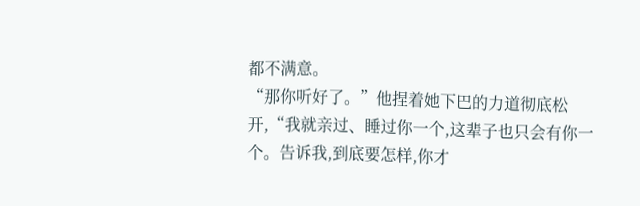都不满意。
“那你听好了。”他捏着她下巴的力道彻底松开,“我就亲过、睡过你一个,这辈子也只会有你一个。告诉我,到底要怎样,你才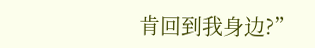肯回到我身边?”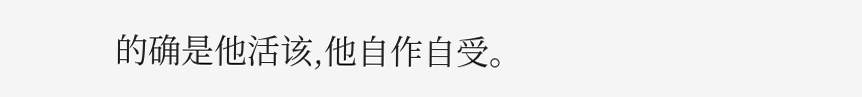的确是他活该,他自作自受。